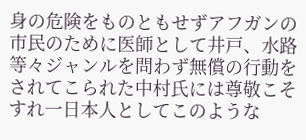身の危険をものともせずアフガンの市民のために医師として井戸、水路等々ジャンルを問わず無償の行動をされてこられた中村氏には尊敬こそすれ一日本人としてこのような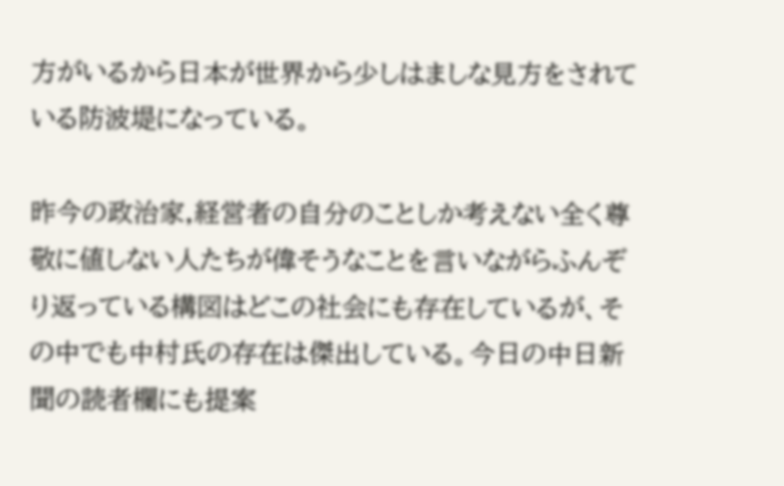方がいるから日本が世界から少しはましな見方をされている防波堤になっている。

昨今の政治家,経営者の自分のことしか考えない全く尊敬に値しない人たちが偉そうなことを言いながらふんぞり返っている構図はどこの社会にも存在しているが、その中でも中村氏の存在は傑出している。今日の中日新聞の読者欄にも提案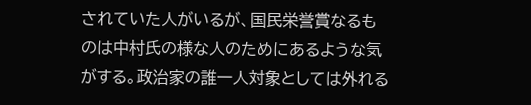されていた人がいるが、国民栄誉賞なるものは中村氏の様な人のためにあるような気がする。政治家の誰一人対象としては外れる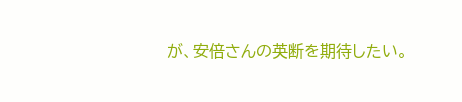が、安倍さんの英断を期待したい。